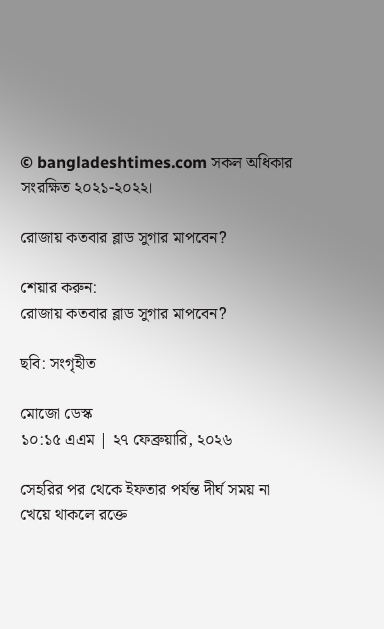© bangladeshtimes.com সকল অধিকার সংরক্ষিত ২০২১-২০২২।

রোজায় কতবার ব্লাড সুগার মাপবেন?

শেয়ার করুন:
রোজায় কতবার ব্লাড সুগার মাপবেন?

ছবি: সংগৃহীত

মোজো ডেস্ক
১০:১৫ এএম | ২৭ ফেব্রুয়ারি, ২০২৬

সেহরির পর থেকে ইফতার পর্যন্ত দীর্ঘ সময় না খেয়ে থাকলে রক্তে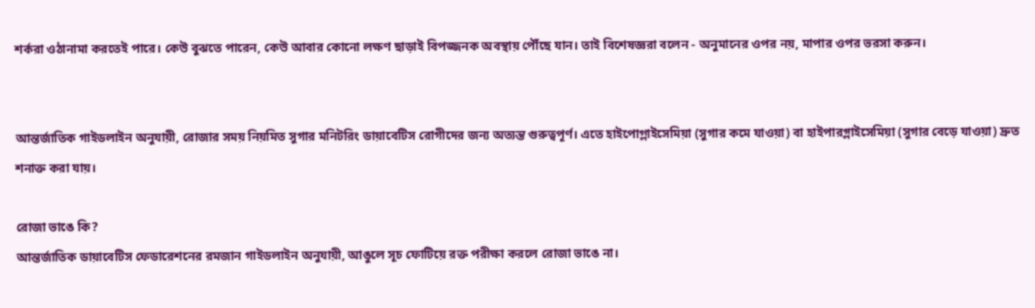শর্করা ওঠানামা করতেই পারে। কেউ বুঝতে পারেন, কেউ আবার কোনো লক্ষণ ছাড়াই বিপজ্জনক অবস্থায় পৌঁছে যান। তাই বিশেষজ্ঞরা বলেন - অনুমানের ওপর নয়, মাপার ওপর ভরসা করুন।


আন্তর্জাতিক গাইডলাইন অনুযায়ী, রোজার সময় নিয়মিত সুগার মনিটরিং ডায়াবেটিস রোগীদের জন্য অত্যন্ত গুরুত্বপূর্ণ। এতে হাইপোগ্লাইসেমিয়া (সুগার কমে যাওয়া) বা হাইপারগ্লাইসেমিয়া (সুগার বেড়ে যাওয়া) দ্রুত শনাক্ত করা যায়।

রোজা ভাঙে কি?
আন্তর্জাতিক ডায়াবেটিস ফেডারেশনের রমজান গাইডলাইন অনুযায়ী, আঙুলে সূচ ফোটিয়ে রক্ত পরীক্ষা করলে রোজা ভাঙে না।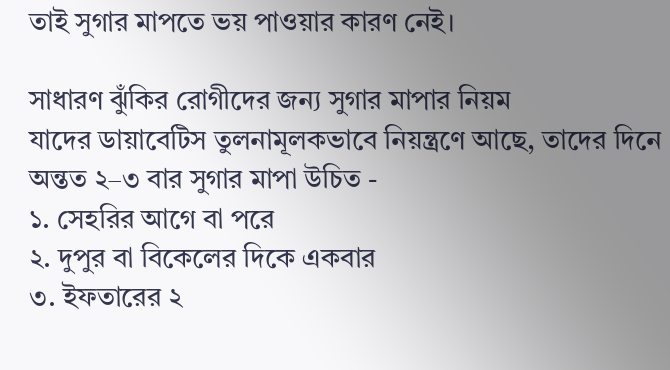তাই সুগার মাপতে ভয় পাওয়ার কারণ নেই।

সাধারণ ঝুঁকির রোগীদের জন্য সুগার মাপার নিয়ম
যাদের ডায়াবেটিস তুলনামূলকভাবে নিয়ন্ত্রণে আছে, তাদের দিনে অন্তত ২–৩ বার সুগার মাপা উচিত -
১. সেহরির আগে বা পরে
২. দুপুর বা বিকেলের দিকে একবার
৩. ইফতারের ২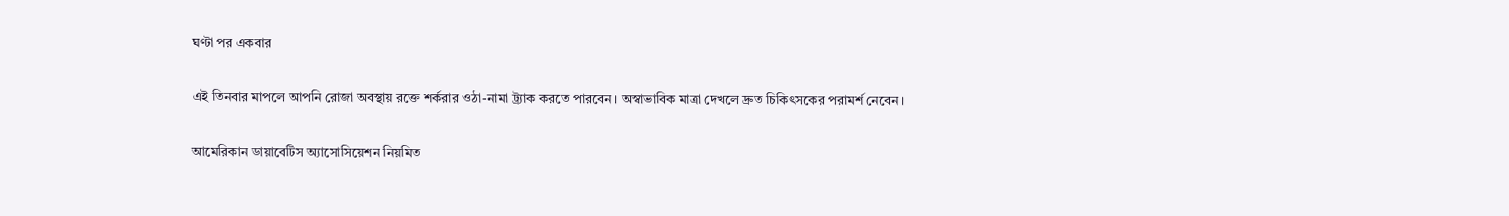ঘণ্টা পর একবার

এই তিনবার মাপলে আপনি রোজা অবস্থায় রক্তে শর্করার ওঠা-নামা ট্র্যাক করতে পারবেন। অস্বাভাবিক মাত্রা দেখলে দ্রুত চিকিৎসকের পরামর্শ নেবেন।

আমেরিকান ডায়াবেটিস অ্যাসোসিয়েশন নিয়মিত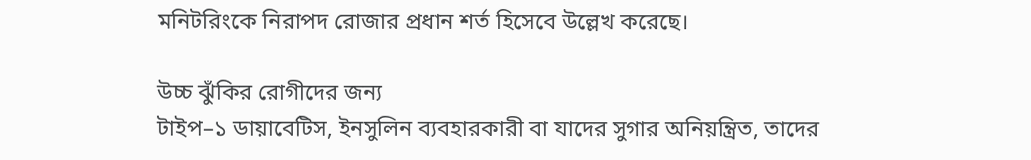মনিটরিংকে নিরাপদ রোজার প্রধান শর্ত হিসেবে উল্লেখ করেছে।

উচ্চ ঝুঁকির রোগীদের জন্য
টাইপ–১ ডায়াবেটিস, ইনসুলিন ব্যবহারকারী বা যাদের সুগার অনিয়ন্ত্রিত, তাদের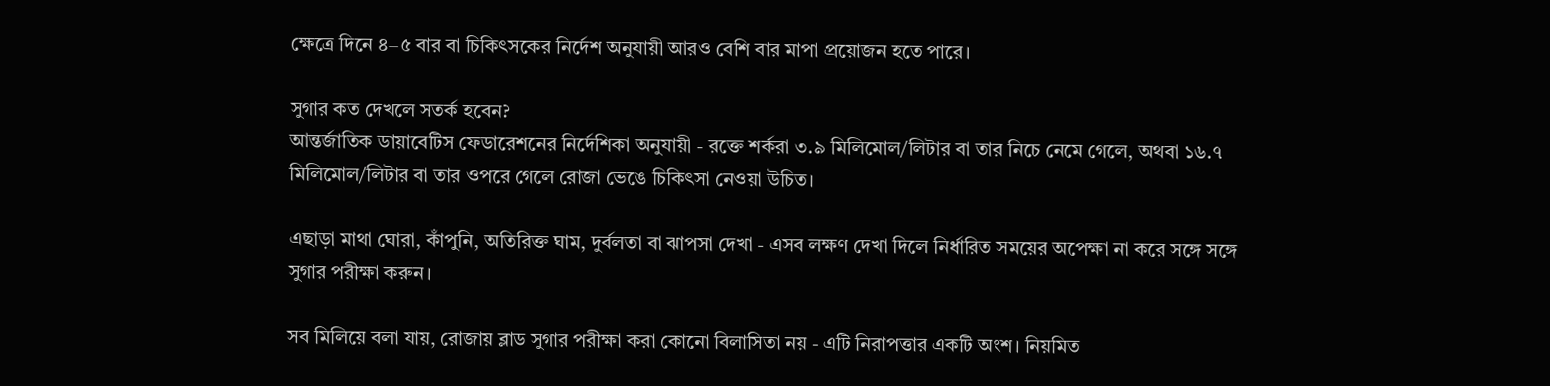ক্ষেত্রে দিনে ৪–৫ বার বা চিকিৎসকের নির্দেশ অনুযায়ী আরও বেশি বার মাপা প্রয়োজন হতে পারে।

সুগার কত দেখলে সতর্ক হবেন?
আন্তর্জাতিক ডায়াবেটিস ফেডারেশনের নির্দেশিকা অনুযায়ী - রক্তে শর্করা ৩.৯ মিলিমোল/লিটার বা তার নিচে নেমে গেলে, অথবা ১৬.৭ মিলিমোল/লিটার বা তার ওপরে গেলে রোজা ভেঙে চিকিৎসা নেওয়া উচিত।

এছাড়া মাথা ঘোরা, কাঁপুনি, অতিরিক্ত ঘাম, দুর্বলতা বা ঝাপসা দেখা - এসব লক্ষণ দেখা দিলে নির্ধারিত সময়ের অপেক্ষা না করে সঙ্গে সঙ্গে সুগার পরীক্ষা করুন।

সব মিলিয়ে বলা যায়, রোজায় ব্লাড সুগার পরীক্ষা করা কোনো বিলাসিতা নয় - এটি নিরাপত্তার একটি অংশ। নিয়মিত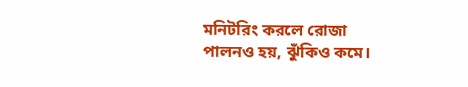মনিটরিং করলে রোজা পালনও হয়, ঝুঁকিও কমে।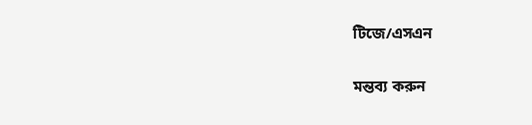টিজে/এসএন

মন্তব্য করুন